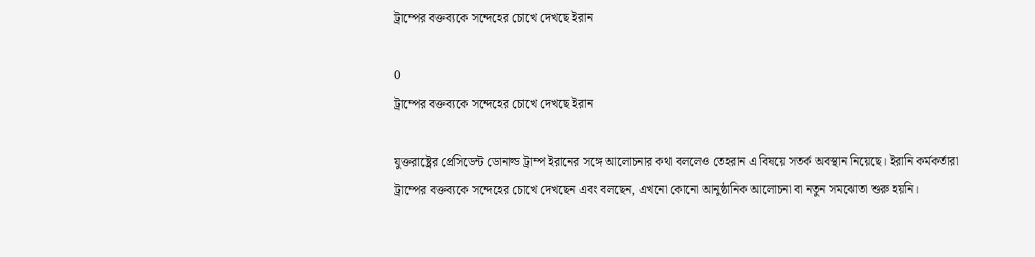ট্রাম্পের বক্তব্যকে সন্দেহের চোখে দেখছে ইরান

0
ট্রাম্পের বক্তব্যকে সন্দেহের চোখে দেখছে ইরান

যুক্তরাষ্ট্রের প্রেসিডেন্ট ডোনাল্ড ট্রাম্প ইরানের সঙ্গে আলোচনার কথা বললেও তেহরান এ বিষয়ে সতর্ক অবস্থান নিয়েছে। ইরানি কর্মকর্তারা ট্রাম্পের বক্তব্যকে সন্দেহের চোখে দেখছেন এবং বলছেন, এখনো কোনো আনুষ্ঠানিক আলোচনা বা নতুন সমঝোতা শুরু হয়নি।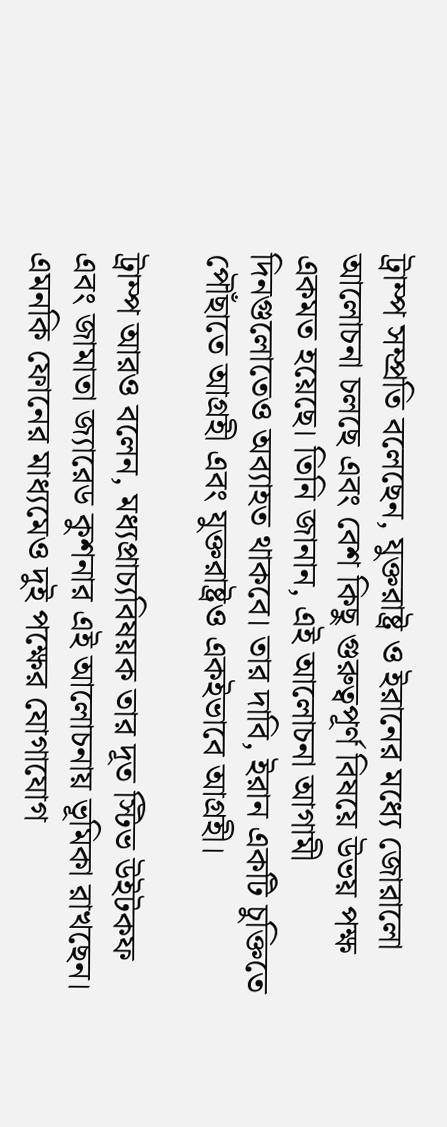ট্রাম্প সম্প্রতি বলেছেন, যুক্তরাষ্ট্র ও ইরানের মধ্যে জোরালো আলোচনা চলছে এবং বেশ কিছু গুরুত্বপূর্ণ বিষয়ে উভয় পক্ষ একমত হয়েছে। তিনি জানান, এই আলোচনা আগামী দিনগুলোতেও অব্যাহত থাকবে। তার দাবি, ইরান একটি চুক্তিতে পৌঁছাতে আগ্রহী এবং যুক্তরাষ্ট্রও একইভাবে আগ্রহী।

ট্রাম্প আরও বলেন, মধ্যপ্রাচ্যবিষয়ক তার দূত স্টিভ উইটকফ এবং জামাতা জ্যারেড কুশনার এই আলোচনায় ভূমিকা রাখছেন। এমনকি ফোনের মাধ্যমেও দুই পক্ষের যোগাযোগ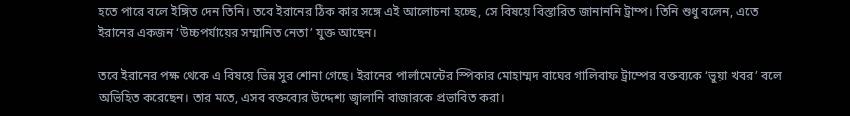হতে পারে বলে ইঙ্গিত দেন তিনি। তবে ইরানের ঠিক কার সঙ্গে এই আলোচনা হচ্ছে, সে বিষয়ে বিস্তারিত জানাননি ট্রাম্প। তিনি শুধু বলেন, এতে ইরানের একজন ‘উচ্চপর্যায়ের সম্মানিত নেতা’ যুক্ত আছেন।

তবে ইরানের পক্ষ থেকে এ বিষয়ে ভিন্ন সুর শোনা গেছে। ইরানের পার্লামেন্টের স্পিকার মোহাম্মদ বাঘের গালিবাফ ট্রাম্পের বক্তব্যকে ‘ভুয়া খবর’ বলে অভিহিত করেছেন। তার মতে, এসব বক্তব্যের উদ্দেশ্য জ্বালানি বাজারকে প্রভাবিত করা।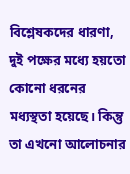বিশ্লেষকদের ধারণা, দুই পক্ষের মধ্যে হয়তো কোনো ধরনের মধ্যস্থতা হয়েছে। কিন্তু তা এখনো আলোচনার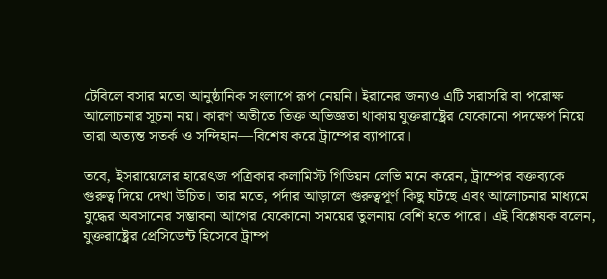টেবিলে বসার মতো আনুষ্ঠানিক সংলাপে রূপ নেয়নি। ইরানের জন্যও এটি সরাসরি বা পরোক্ষ আলোচনার সূচনা নয়। কারণ অতীতে তিক্ত অভিজ্ঞতা থাকায় যুক্তরাষ্ট্রের যেকোনো পদক্ষেপ নিয়ে তারা অত্যন্ত সতর্ক ও সন্দিহান—বিশেষ করে ট্রাম্পের ব্যাপারে।

তবে, ইসরায়েলের হারেৎজ পত্রিকার কলামিস্ট গিডিয়ন লেভি মনে করেন, ট্রাম্পের বক্তব্যকে গুরুত্ব দিয়ে দেখা উচিত। তার মতে, পর্দার আড়ালে গুরুত্বপূর্ণ কিছু ঘটছে এবং আলোচনার মাধ্যমে যুদ্ধের অবসানের সম্ভাবনা আগের যেকোনো সময়ের তুলনায় বেশি হতে পারে। এই বিশ্লেষক বলেন, যুক্তরাষ্ট্রের প্রেসিডেন্ট হিসেবে ট্রাম্প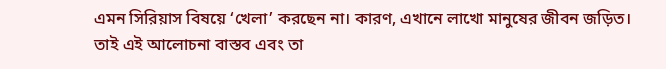এমন সিরিয়াস বিষয়ে ‘খেলা’ করছেন না। কারণ, এখানে লাখো মানুষের জীবন জড়িত। তাই এই আলোচনা বাস্তব এবং তা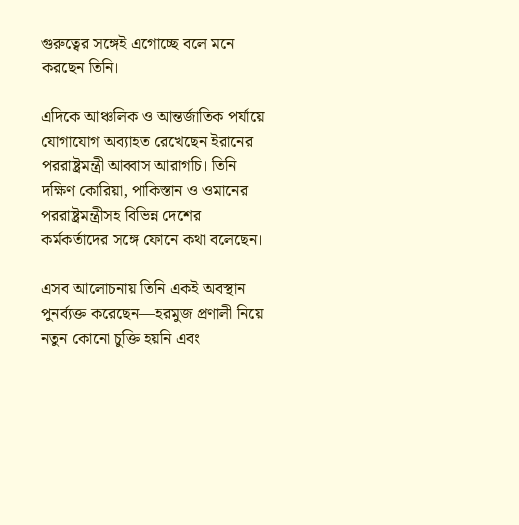গুরুত্বের সঙ্গেই এগোচ্ছে বলে মনে করছেন তিনি।

এদিকে আঞ্চলিক ও আন্তর্জাতিক পর্যায়ে যোগাযোগ অব্যাহত রেখেছেন ইরানের পররাষ্ট্রমন্ত্রী আব্বাস আরাগচি। তিনি দক্ষিণ কোরিয়া, পাকিস্তান ও ওমানের পররাষ্ট্রমন্ত্রীসহ বিভিন্ন দেশের কর্মকর্তাদের সঙ্গে ফোনে কথা বলেছেন।

এসব আলোচনায় তিনি একই অবস্থান পুনর্ব্যক্ত করেছেন—হরমুজ প্রণালী নিয়ে নতুন কোনো চুক্তি হয়নি এবং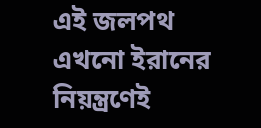এই জলপথ এখনো ইরানের নিয়ন্ত্রণেই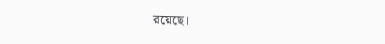রয়েছে।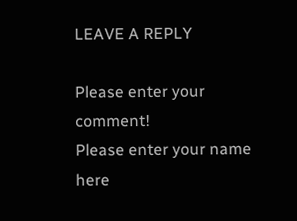LEAVE A REPLY

Please enter your comment!
Please enter your name here